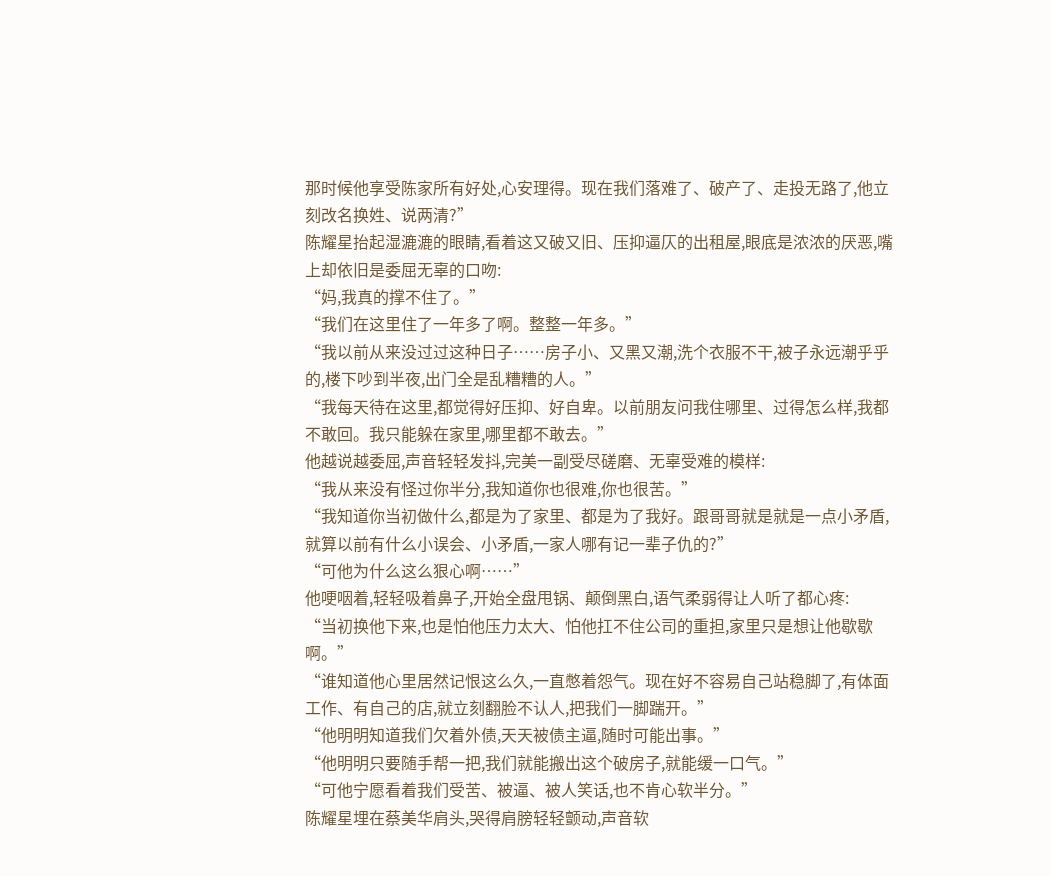那时候他享受陈家所有好处,心安理得。现在我们落难了、破产了、走投无路了,他立刻改名换姓、说两清?”
陈耀星抬起湿漉漉的眼睛,看着这又破又旧、压抑逼仄的出租屋,眼底是浓浓的厌恶,嘴上却依旧是委屈无辜的口吻:
“妈,我真的撑不住了。”
“我们在这里住了一年多了啊。整整一年多。”
“我以前从来没过过这种日子……房子小、又黑又潮,洗个衣服不干,被子永远潮乎乎的,楼下吵到半夜,出门全是乱糟糟的人。”
“我每天待在这里,都觉得好压抑、好自卑。以前朋友问我住哪里、过得怎么样,我都不敢回。我只能躲在家里,哪里都不敢去。”
他越说越委屈,声音轻轻发抖,完美一副受尽磋磨、无辜受难的模样:
“我从来没有怪过你半分,我知道你也很难,你也很苦。”
“我知道你当初做什么,都是为了家里、都是为了我好。跟哥哥就是就是一点小矛盾,就算以前有什么小误会、小矛盾,一家人哪有记一辈子仇的?”
“可他为什么这么狠心啊……”
他哽咽着,轻轻吸着鼻子,开始全盘甩锅、颠倒黑白,语气柔弱得让人听了都心疼:
“当初换他下来,也是怕他压力太大、怕他扛不住公司的重担,家里只是想让他歇歇啊。”
“谁知道他心里居然记恨这么久,一直憋着怨气。现在好不容易自己站稳脚了,有体面工作、有自己的店,就立刻翻脸不认人,把我们一脚踹开。”
“他明明知道我们欠着外债,天天被债主逼,随时可能出事。”
“他明明只要随手帮一把,我们就能搬出这个破房子,就能缓一口气。”
“可他宁愿看着我们受苦、被逼、被人笑话,也不肯心软半分。”
陈耀星埋在蔡美华肩头,哭得肩膀轻轻颤动,声音软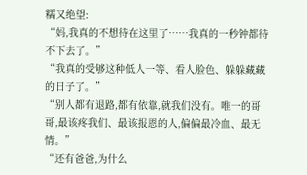糯又绝望:
“妈,我真的不想待在这里了……我真的一秒钟都待不下去了。”
“我真的受够这种低人一等、看人脸色、躲躲藏藏的日子了。”
“别人都有退路,都有依靠,就我们没有。唯一的哥哥,最该疼我们、最该报恩的人,偏偏最冷血、最无情。”
“还有爸爸,为什么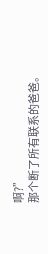啊?”
那个断了所有联系的爸爸。